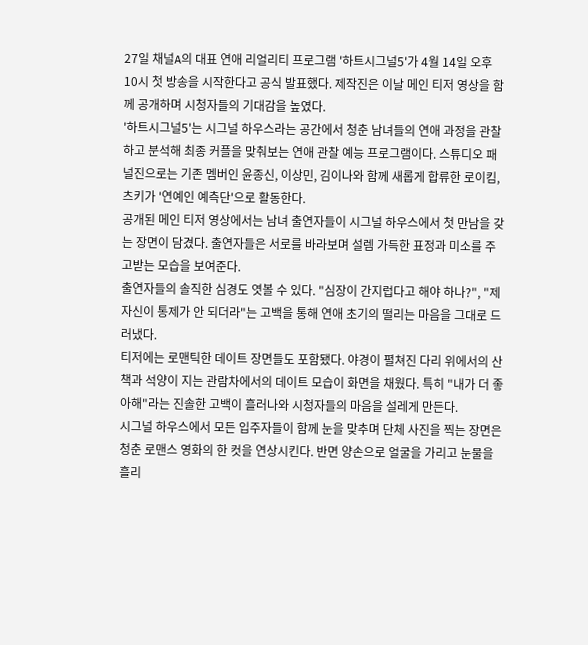27일 채널A의 대표 연애 리얼리티 프로그램 '하트시그널5'가 4월 14일 오후 10시 첫 방송을 시작한다고 공식 발표했다. 제작진은 이날 메인 티저 영상을 함께 공개하며 시청자들의 기대감을 높였다.
'하트시그널5'는 시그널 하우스라는 공간에서 청춘 남녀들의 연애 과정을 관찰하고 분석해 최종 커플을 맞춰보는 연애 관찰 예능 프로그램이다. 스튜디오 패널진으로는 기존 멤버인 윤종신, 이상민, 김이나와 함께 새롭게 합류한 로이킴, 츠키가 '연예인 예측단'으로 활동한다.
공개된 메인 티저 영상에서는 남녀 출연자들이 시그널 하우스에서 첫 만남을 갖는 장면이 담겼다. 출연자들은 서로를 바라보며 설렘 가득한 표정과 미소를 주고받는 모습을 보여준다.
출연자들의 솔직한 심경도 엿볼 수 있다. "심장이 간지럽다고 해야 하나?", "제 자신이 통제가 안 되더라"는 고백을 통해 연애 초기의 떨리는 마음을 그대로 드러냈다.
티저에는 로맨틱한 데이트 장면들도 포함됐다. 야경이 펼쳐진 다리 위에서의 산책과 석양이 지는 관람차에서의 데이트 모습이 화면을 채웠다. 특히 "내가 더 좋아해"라는 진솔한 고백이 흘러나와 시청자들의 마음을 설레게 만든다.
시그널 하우스에서 모든 입주자들이 함께 눈을 맞추며 단체 사진을 찍는 장면은 청춘 로맨스 영화의 한 컷을 연상시킨다. 반면 양손으로 얼굴을 가리고 눈물을 흘리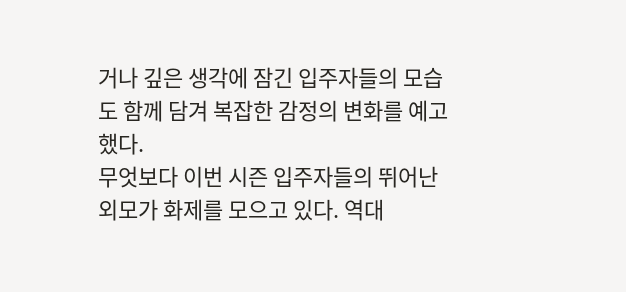거나 깊은 생각에 잠긴 입주자들의 모습도 함께 담겨 복잡한 감정의 변화를 예고했다.
무엇보다 이번 시즌 입주자들의 뛰어난 외모가 화제를 모으고 있다. 역대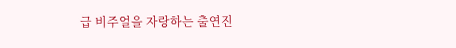급 비주얼을 자랑하는 출연진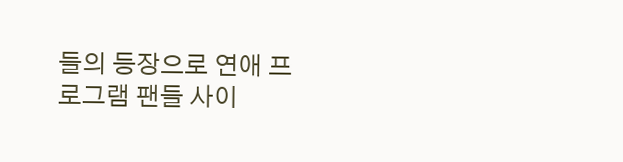들의 등장으로 연애 프로그램 팬들 사이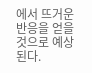에서 뜨거운 반응을 얻을 것으로 예상된다.